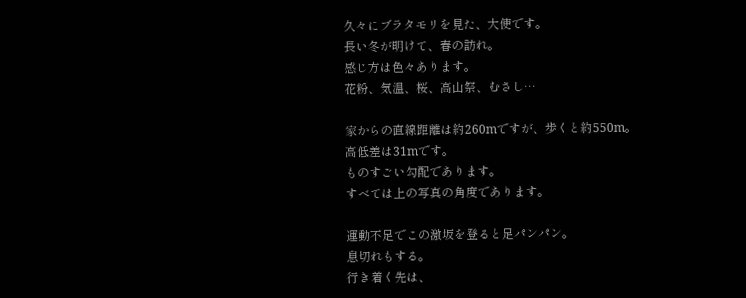久々にブラタモリを見た、大使です。
長い冬が明けて、春の訪れ。
感じ方は色々あります。
花粉、気温、桜、高山祭、むさし…

家からの直線距離は約260mですが、歩くと約550m。
高低差は31mです。
ものすごい勾配であります。
すべては上の写真の角度であります。

運動不足でこの激坂を登ると足パンパン。
息切れもする。
行き着く先は、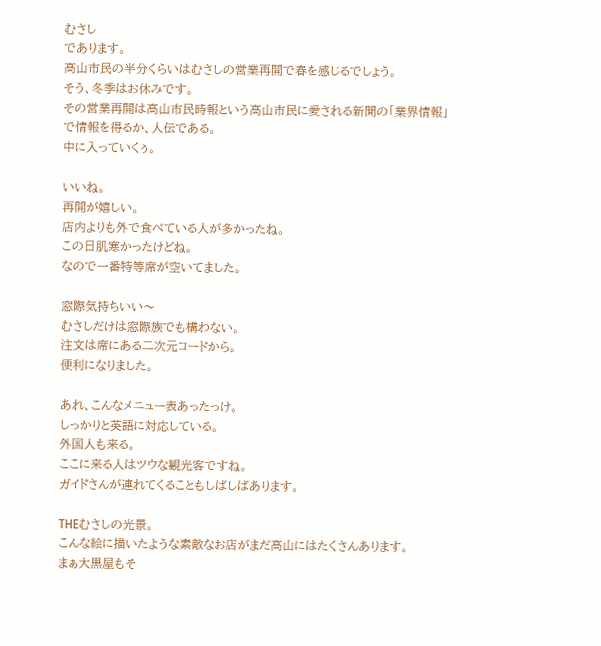むさし
であります。
高山市民の半分くらいはむさしの営業再開で春を感じるでしょう。
そう、冬季はお休みです。
その営業再開は高山市民時報という高山市民に愛される新聞の「業界情報」で情報を得るか、人伝である。
中に入っていくぅ。

いいね。
再開が嬉しい。
店内よりも外で食べている人が多かったね。
この日肌寒かったけどね。
なので一番特等席が空いてました。

窓際気持ちいい〜
むさしだけは窓際族でも構わない。
注文は席にある二次元コードから。
便利になりました。

あれ、こんなメニュー表あったっけ。
しっかりと英語に対応している。
外国人も来る。
ここに来る人はツウな観光客ですね。
ガイドさんが連れてくることもしばしばあります。

THEむさしの光景。
こんな絵に描いたような素敵なお店がまだ高山にはたくさんあります。
まぁ大黒屋もそ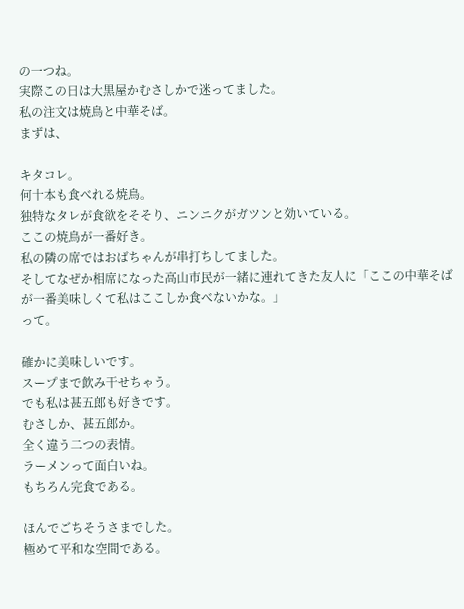の一つね。
実際この日は大黒屋かむさしかで迷ってました。
私の注文は焼鳥と中華そば。
まずは、

キタコレ。
何十本も食べれる焼鳥。
独特なタレが食欲をそそり、ニンニクがガツンと効いている。
ここの焼鳥が一番好き。
私の隣の席ではおばちゃんが串打ちしてました。
そしてなぜか相席になった高山市民が一緒に連れてきた友人に「ここの中華そばが一番美味しくて私はここしか食べないかな。」
って。

確かに美味しいです。
スープまで飲み干せちゃう。
でも私は甚五郎も好きです。
むさしか、甚五郎か。
全く違う二つの表情。
ラーメンって面白いね。
もちろん完食である。

ほんでごちそうさまでした。
極めて平和な空間である。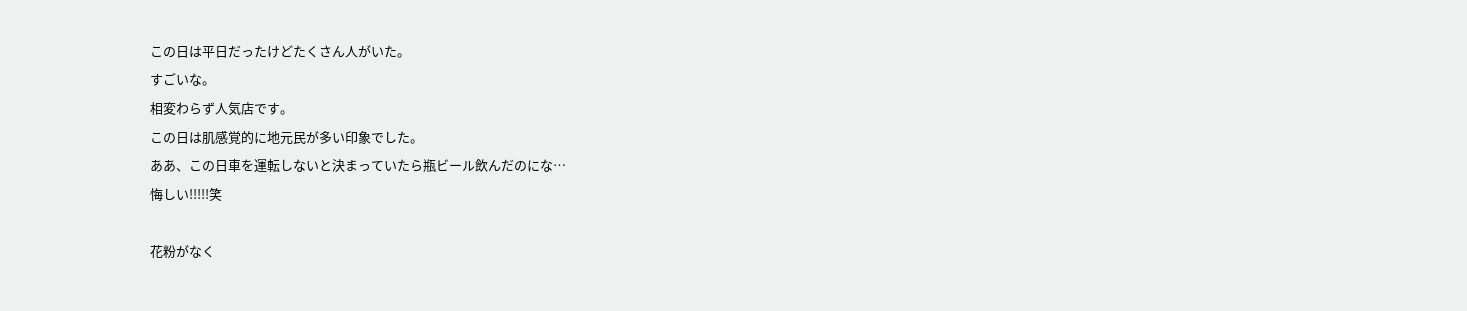この日は平日だったけどたくさん人がいた。
すごいな。
相変わらず人気店です。
この日は肌感覚的に地元民が多い印象でした。
ああ、この日車を運転しないと決まっていたら瓶ビール飲んだのにな…
悔しい!!!!!笑

花粉がなく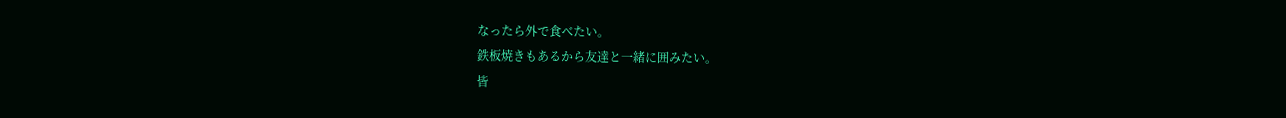なったら外で食べたい。
鉄板焼きもあるから友達と一緒に囲みたい。
皆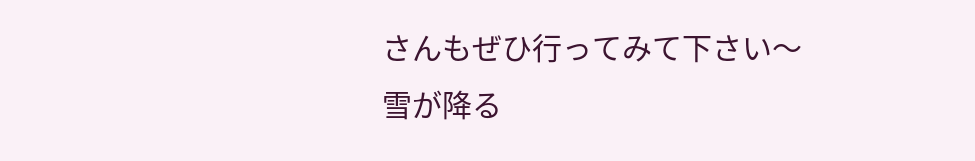さんもぜひ行ってみて下さい〜
雪が降る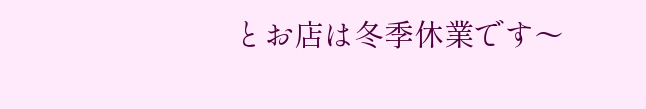とお店は冬季休業です〜